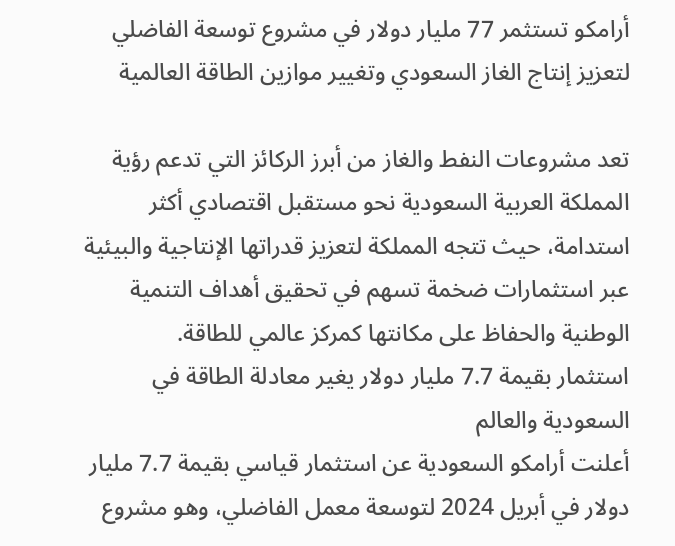أرامكو تستثمر 77 مليار دولار في مشروع توسعة الفاضلي لتعزيز إنتاج الغاز السعودي وتغيير موازين الطاقة العالمية

تعد مشروعات النفط والغاز من أبرز الركائز التي تدعم رؤية المملكة العربية السعودية نحو مستقبل اقتصادي أكثر استدامة، حيث تتجه المملكة لتعزيز قدراتها الإنتاجية والبيئية عبر استثمارات ضخمة تسهم في تحقيق أهداف التنمية الوطنية والحفاظ على مكانتها كمركز عالمي للطاقة.
استثمار بقيمة 7.7 مليار دولار يغير معادلة الطاقة في السعودية والعالم
أعلنت أرامكو السعودية عن استثمار قياسي بقيمة 7.7 مليار دولار في أبريل 2024 لتوسعة معمل الفاضلي، وهو مشروع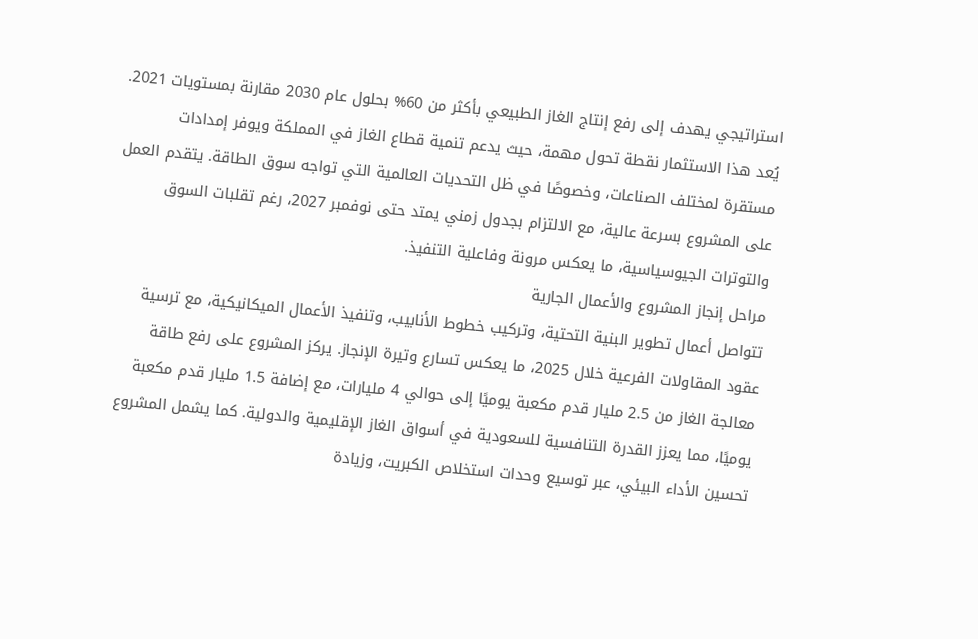استراتيجي يهدف إلى رفع إنتاج الغاز الطبيعي بأكثر من 60% بحلول عام 2030 مقارنة بمستويات 2021. يُعد هذا الاستثمار نقطة تحول مهمة، حيث يدعم تنمية قطاع الغاز في المملكة ويوفر إمدادات مستقرة لمختلف الصناعات، وخصوصًا في ظل التحديات العالمية التي تواجه سوق الطاقة. يتقدم العمل على المشروع بسرعة عالية، مع الالتزام بجدول زمني يمتد حتى نوفمبر 2027، رغم تقلبات السوق والتوترات الجيوسياسية، ما يعكس مرونة وفاعلية التنفيذ.
مراحل إنجاز المشروع والأعمال الجارية
تتواصل أعمال تطوير البنية التحتية، وتركيب خطوط الأنابيب، وتنفيذ الأعمال الميكانيكية، مع ترسية عقود المقاولات الفرعية خلال 2025، ما يعكس تسارع وتيرة الإنجاز. يركز المشروع على رفع طاقة معالجة الغاز من 2.5 مليار قدم مكعبة يوميًا إلى حوالي 4 مليارات، مع إضافة 1.5 مليار قدم مكعبة يوميًا، مما يعزز القدرة التنافسية للسعودية في أسواق الغاز الإقليمية والدولية. كما يشمل المشروع تحسين الأداء البيئي، عبر توسيع وحدات استخلاص الكبريت، وزيادة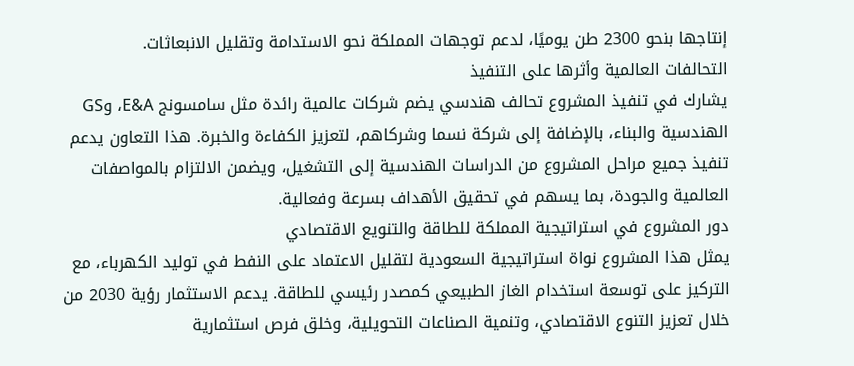إنتاجها بنحو 2300 طن يوميًا، لدعم توجهات المملكة نحو الاستدامة وتقليل الانبعاثات.
التحالفات العالمية وأثرها على التنفيذ
يشارك في تنفيذ المشروع تحالف هندسي يضم شركات عالمية رائدة مثل سامسونج E&A، وGS الهندسية والبناء، بالإضافة إلى شركة نسما وشركاهم، لتعزيز الكفاءة والخبرة. هذا التعاون يدعم تنفيذ جميع مراحل المشروع من الدراسات الهندسية إلى التشغيل، ويضمن الالتزام بالمواصفات العالمية والجودة، بما يسهم في تحقيق الأهداف بسرعة وفعالية.
دور المشروع في استراتيجية المملكة للطاقة والتنويع الاقتصادي
يمثل هذا المشروع نواة استراتيجية السعودية لتقليل الاعتماد على النفط في توليد الكهرباء، مع التركيز على توسعة استخدام الغاز الطبيعي كمصدر رئيسي للطاقة. يدعم الاستثمار رؤية 2030 من خلال تعزيز التنوع الاقتصادي، وتنمية الصناعات التحويلية، وخلق فرص استثمارية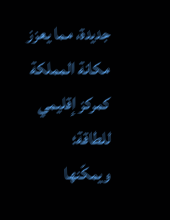جديدة، مما يعزز مكانة المملكة كمركز إقليمي للطاقة؛ ويمكّنها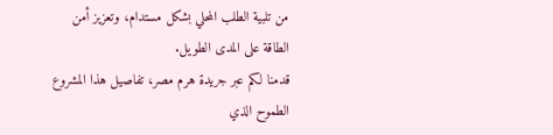من تلبية الطلب المحلي بشكل مستدام، وتعزيز أمن الطاقة على المدى الطويل.
قدمنا لكم عبر جريدة هرم مصر، تفاصيل هذا المشروع الطموح الذي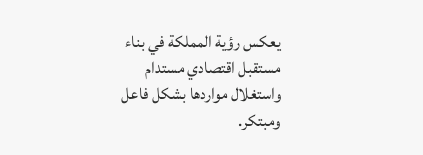يعكس رؤية المملكة في بناء مستقبل اقتصادي مستدام واستغلال مواردها بشكل فاعل ومبتكر.